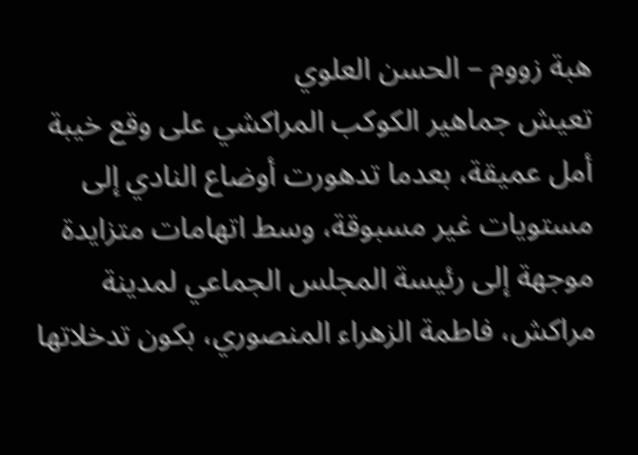هبة زووم – الحسن العلوي
تعيش جماهير الكوكب المراكشي على وقع خيبة أمل عميقة، بعدما تدهورت أوضاع النادي إلى مستويات غير مسبوقة، وسط اتهامات متزايدة موجهة إلى رئيسة المجلس الجماعي لمدينة مراكش، فاطمة الزهراء المنصوري، بكون تدخلاتها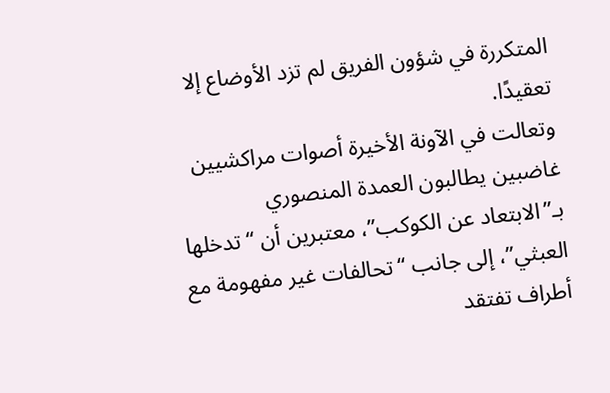المتكررة في شؤون الفريق لم تزد الأوضاع إلا تعقيدًا.
وتعالت في الآونة الأخيرة أصوات مراكشيين غاضبين يطالبون العمدة المنصوري بـ”الابتعاد عن الكوكب”، معتبرين أن “تدخلها العبثي”، إلى جانب “تحالفات غير مفهومة مع أطراف تفتقد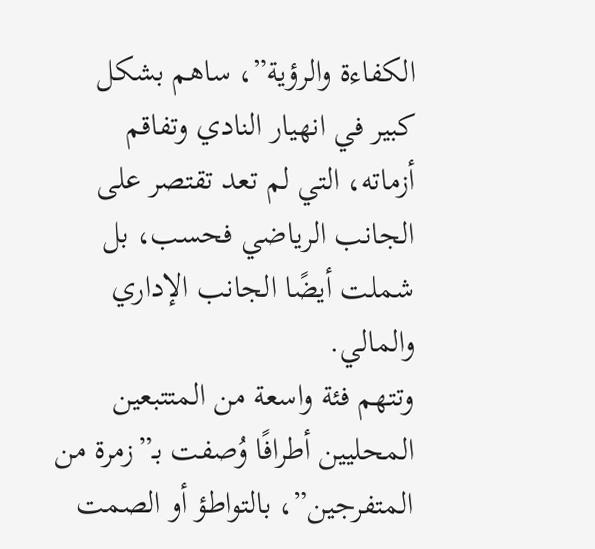الكفاءة والرؤية”، ساهم بشكل كبير في انهيار النادي وتفاقم أزماته، التي لم تعد تقتصر على الجانب الرياضي فحسب، بل شملت أيضًا الجانب الإداري والمالي.
وتتهم فئة واسعة من المتتبعين المحليين أطرافًا وُصفت بـ”زمرة من المتفرجين”، بالتواطؤ أو الصمت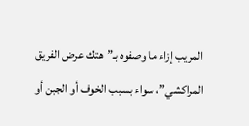المريب إزاء ما وصفوه بـ”هتك عرض الفريق المراكشي”، سواء بسبب الخوف أو الجبن أو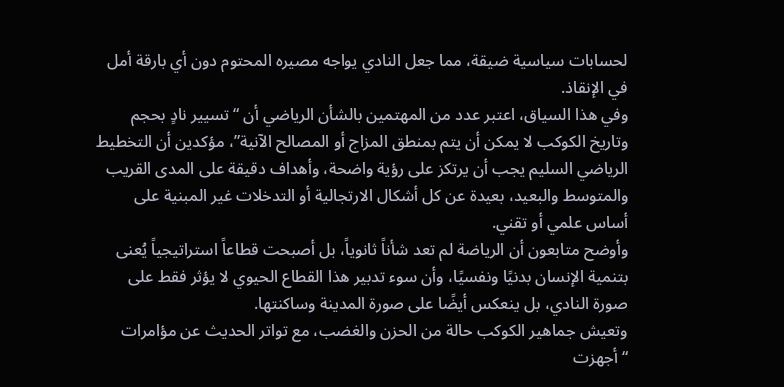لحسابات سياسية ضيقة، مما جعل النادي يواجه مصيره المحتوم دون أي بارقة أمل في الإنقاذ.
وفي هذا السياق، اعتبر عدد من المهتمين بالشأن الرياضي أن “تسيير نادٍ بحجم وتاريخ الكوكب لا يمكن أن يتم بمنطق المزاج أو المصالح الآنية”، مؤكدين أن التخطيط الرياضي السليم يجب أن يرتكز على رؤية واضحة، وأهداف دقيقة على المدى القريب والمتوسط والبعيد، بعيدة عن كل أشكال الارتجالية أو التدخلات غير المبنية على أساس علمي أو تقني.
وأوضح متابعون أن الرياضة لم تعد شأناً ثانوياً، بل أصبحت قطاعاً استراتيجياً يُعنى بتنمية الإنسان بدنيًا ونفسيًا، وأن سوء تدبير هذا القطاع الحيوي لا يؤثر فقط على صورة النادي، بل ينعكس أيضًا على صورة المدينة وساكنتها.
وتعيش جماهير الكوكب حالة من الحزن والغضب، مع تواتر الحديث عن مؤامرات “أجهزت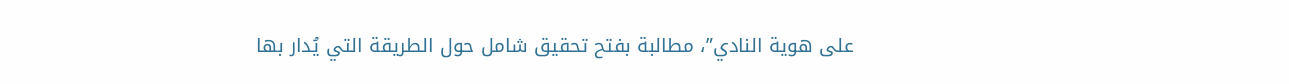على هوية النادي”، مطالبة بفتح تحقيق شامل حول الطريقة التي يُدار بها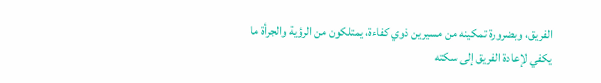الفريق، وبضرورة تمكينه من مسيرين ذوي كفاءة، يمتلكون من الرؤية والجرأة ما يكفي لإعادة الفريق إلى سكته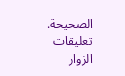الصحيحة.
تعليقات الزوار